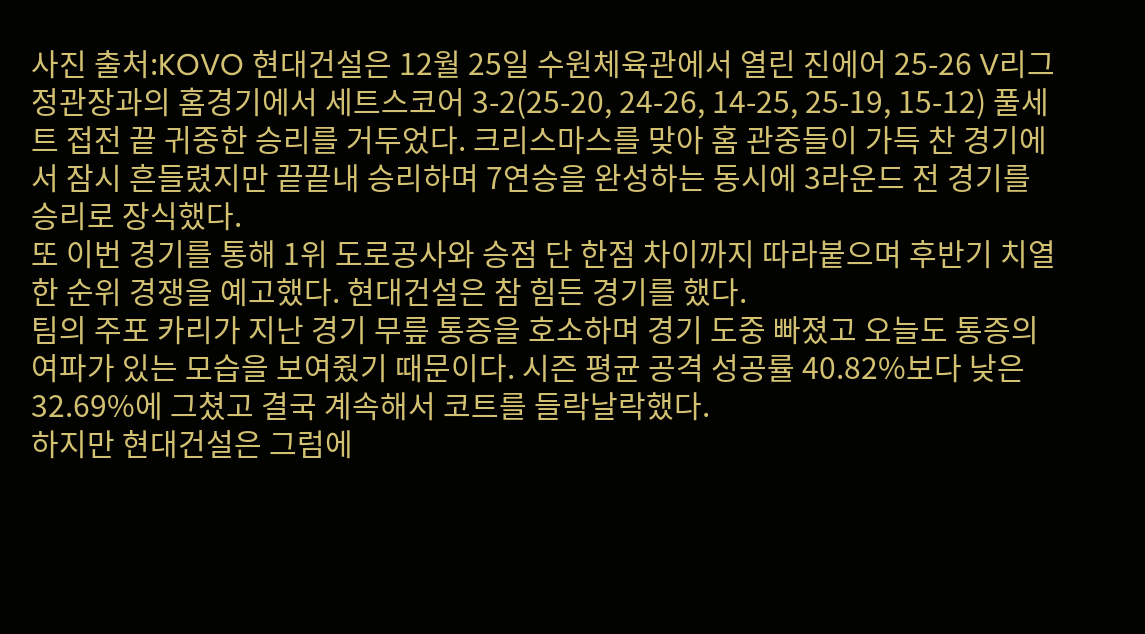사진 출처:KOVO 현대건설은 12월 25일 수원체육관에서 열린 진에어 25-26 V리그 정관장과의 홈경기에서 세트스코어 3-2(25-20, 24-26, 14-25, 25-19, 15-12) 풀세트 접전 끝 귀중한 승리를 거두었다. 크리스마스를 맞아 홈 관중들이 가득 찬 경기에서 잠시 흔들렸지만 끝끝내 승리하며 7연승을 완성하는 동시에 3라운드 전 경기를 승리로 장식했다.
또 이번 경기를 통해 1위 도로공사와 승점 단 한점 차이까지 따라붙으며 후반기 치열한 순위 경쟁을 예고했다. 현대건설은 참 힘든 경기를 했다.
팀의 주포 카리가 지난 경기 무릎 통증을 호소하며 경기 도중 빠졌고 오늘도 통증의 여파가 있는 모습을 보여줬기 때문이다. 시즌 평균 공격 성공률 40.82%보다 낮은 32.69%에 그쳤고 결국 계속해서 코트를 들락날락했다.
하지만 현대건설은 그럼에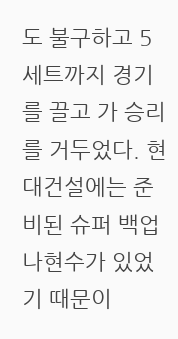도 불구하고 5세트까지 경기를 끌고 가 승리를 거두었다. 현대건설에는 준비된 슈퍼 백업 나현수가 있었기 때문이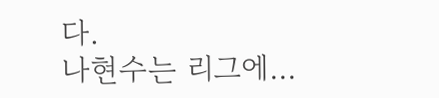다.
나현수는 리그에...